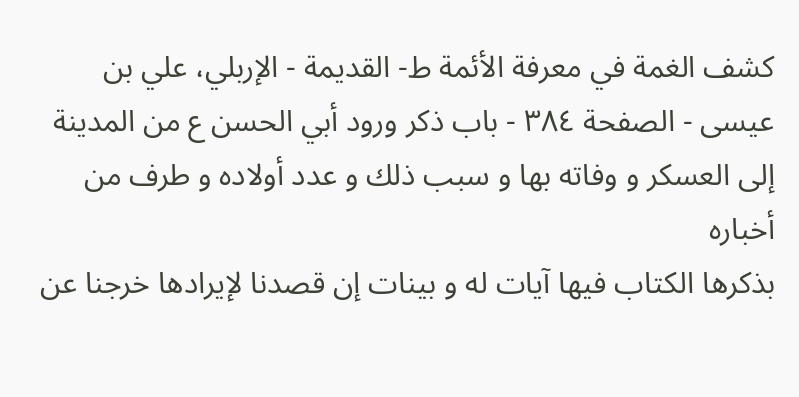كشف الغمة في معرفة الأئمة ط- القديمة - الإربلي، علي بن عيسى - الصفحة ٣٨٤ - باب ذكر ورود أبي الحسن ع من المدينة إلى العسكر و وفاته بها و سبب ذلك و عدد أولاده و طرف من أخباره
بذكرها الكتاب فيها آيات له و بينات إن قصدنا لإيرادها خرجنا عن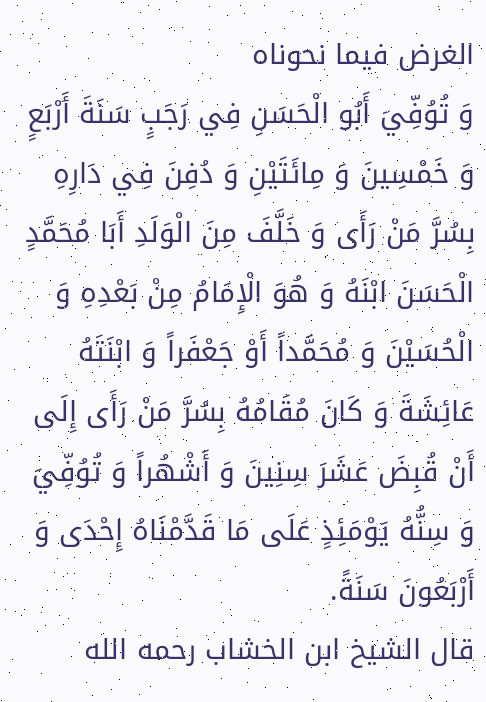الغرض فيما نحوناه
وَ تُوُفِّيَ أَبُو الْحَسَنِ فِي رَجَبٍ سَنَةَ أَرْبَعٍ وَ خَمْسِينَ وَ مِائَتَيْنِ وَ دُفِنَ فِي دَارِهِ بِسُرَّ مَنْ رَأَى وَ خَلَّفَ مِنَ الْوَلَدِ أَبَا مُحَمَّدٍ الْحَسَنَ ابْنَهُ وَ هُوَ الْإِمَامُ مِنْ بَعْدِهِ وَ الْحُسَيْنَ وَ مُحَمَّداً أَوْ جَعْفَراً وَ ابْنَتَهُ عَائِشَةَ وَ كَانَ مُقَامُهُ بِسُرَّ مَنْ رَأَى إِلَى أَنْ قُبِضَ عَشَرَ سِنِينَ وَ أَشْهُراً وَ تُوُفِّيَ وَ سِنُّهُ يَوْمَئِذٍ عَلَى مَا قَدَّمْنَاهُ إِحْدَى وَ أَرْبَعُونَ سَنَةً.
قال الشيخ ابن الخشاب رحمه الله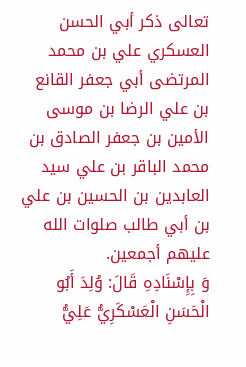تعالى ذكر أبي الحسن العسكري علي بن محمد المرتضى أبي جعفر القانع بن علي الرضا بن موسى الأمين بن جعفر الصادق بن محمد الباقر بن علي سيد العابدين بن الحسين بن علي بن أبي طالب صلوات الله عليهم أجمعين.
وَ بِإِسْنَادِهِ قَالَ: وُلِدَ أَبُو الْحَسَنِ الْعَسْكَرِيُّ عَلِيُّ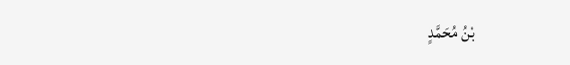بْنُ مُحَمَّدٍ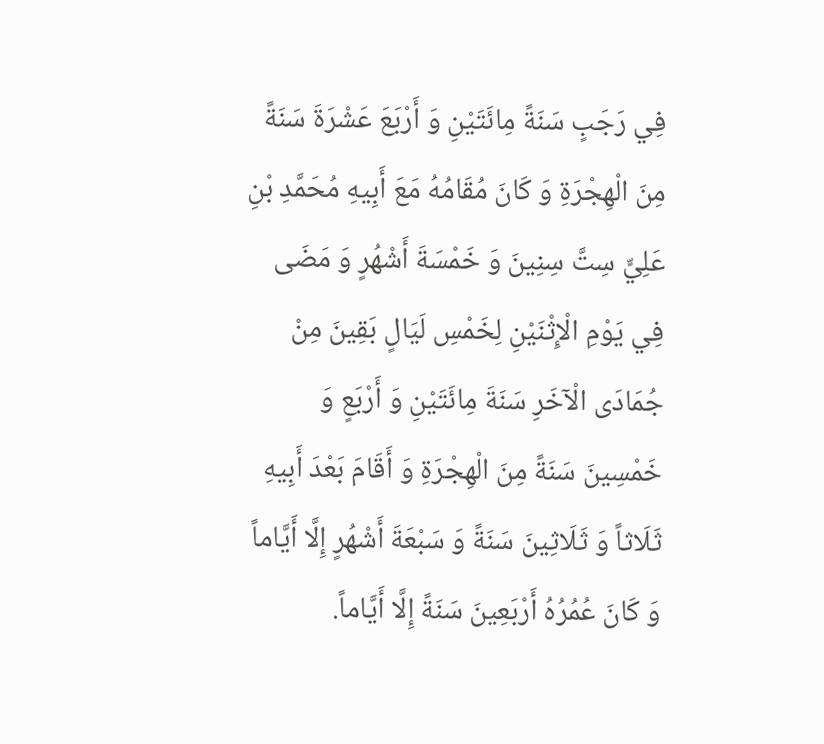فِي رَجَبٍ سَنَةً مِائَتَيْنِ وَ أَرْبَعَ عَشْرَةَ سَنَةً مِنَ الْهِجْرَةِ وَ كَانَ مُقَامُهُ مَعَ أَبِيهِ مُحَمَّدِ بْنِ عَلِيٍّ سِتَّ سِنِينَ وَ خَمْسَةَ أَشْهُرٍ وَ مَضَى فِي يَوْمِ الْإِثْنَيْنِ لِخَمْسِ لَيَالٍ بَقِينَ مِنْ جُمَادَى الْآخَرِ سَنَةَ مِائَتَيْنِ وَ أَرْبَعٍ وَ خَمْسِينَ سَنَةً مِنَ الْهِجْرَةِ وَ أَقَامَ بَعْدَ أَبِيهِ ثَلَاثاً وَ ثَلَاثِينَ سَنَةً وَ سَبْعَةَ أَشْهُرٍ إِلَّا أَيَّاماً وَ كَانَ عُمُرُهُ أَرْبَعِينَ سَنَةً إِلَّا أَيَّاماً.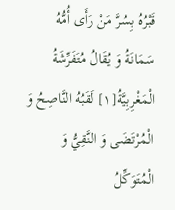قَبْرُهُ بِسُرَّ مَنْ رَأَى أُمُّهُ سَمَانَةُ وَ يُقَالُ مُتَفَرِّشَةُ الْمَغْرِبِيَّةُ[١] لَقَبُهُ النَّاصِحُ وَ الْمُرْتَضَى وَ النَّقِيُّ وَ الْمُتَوَكِّلُ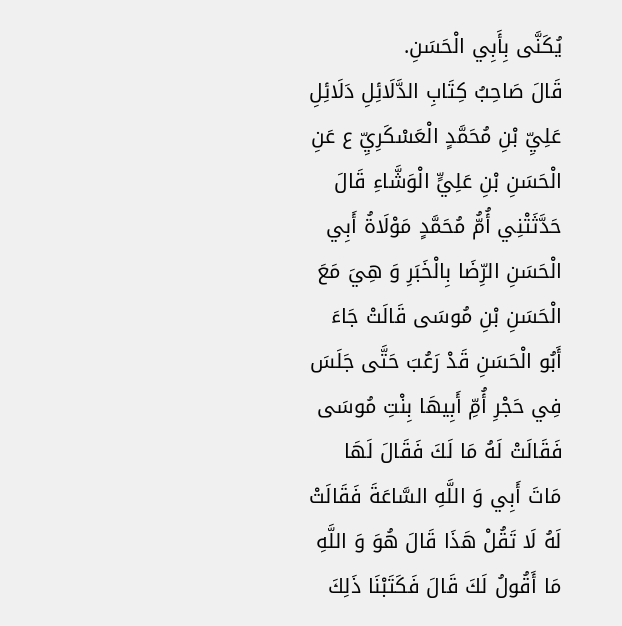يُكَنَّى بِأَبِي الْحَسَنِ.
قَالَ صَاحِبُ كِتَابِ الدَّلَائِلِ دَلَائِلِ عَلِيِّ بْنِ مُحَمَّدٍ الْعَسْكَرِيِّ ع عَنِ الْحَسَنِ بْنِ عَلِيٍّ الْوَشَّاءِ قَالَ حَدَّثَتْنِي أُمُّ مُحَمَّدٍ مَوْلَاةُ أَبِي الْحَسَنِ الرِّضَا بِالْخَبَرِ وَ هِيَ مَعَ الْحَسَنِ بْنِ مُوسَى قَالَتْ جَاءَ أَبُو الْحَسَنِ قَدْ رَعُبَ حَتَّى جَلَسَ فِي حَجْرِ أُمِّ أَبِيهَا بِنْتِ مُوسَى فَقَالَتْ لَهُ مَا لَكَ فَقَالَ لَهَا مَاتَ أَبِي وَ اللَّهِ السَّاعَةَ فَقَالَتْ لَهُ لَا تَقُلْ هَذَا قَالَ هُوَ وَ اللَّهِ مَا أَقُولُ لَكَ قَالَ فَكَتَبْنَا ذَلِكَ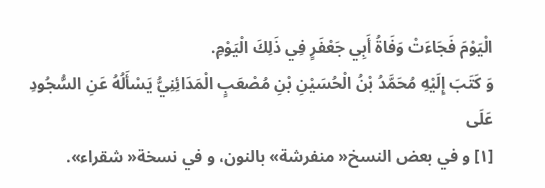الْيَوْمَ فَجَاءَتْ وَفَاةُ أَبِي جَعْفَرٍ فِي ذَلِكَ الْيَوْمِ.
وَ كَتَبَ إِلَيْهِ مُحَمَّدُ بْنُ الْحُسَيْنِ بْنِ مُصْعَبٍ الْمَدَائِنِيُّ يَسْأَلُهُ عَنِ السُّجُودِ عَلَى
[١] و في بعض النسخ« منفرشة» بالنون، و في نسخة« شقراء».